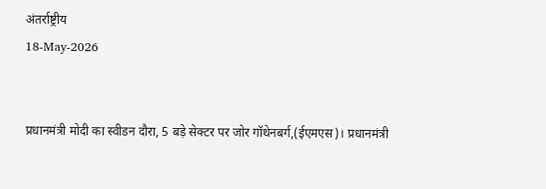अंतर्राष्ट्रीय
18-May-2026


प्रधानमंत्री मोदी का स्वीडन दौरा, 5 बड़े सेक्टर पर जोर गॉथेनबर्ग,(ईएमएस)। प्रधानमंत्री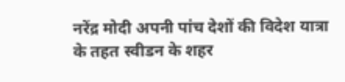नरेंद्र मोदी अपनी पांच देशों की विदेश यात्रा के तहत स्वीडन के शहर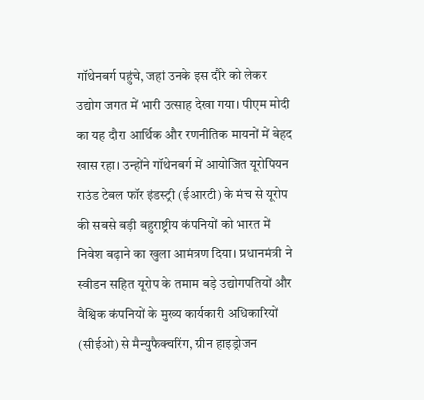गॉथेनबर्ग पहुंचे, जहां उनके इस दौरे को लेकर उद्योग जगत में भारी उत्साह देखा गया। पीएम मोदी का यह दौरा आर्थिक और रणनीतिक मायनों में बेहद खास रहा। उन्होंने गॉथेनबर्ग में आयोजित यूरोपियन राउंड टेबल फॉर इंडस्ट्री (ईआरटी) के मंच से यूरोप की सबसे बड़ी बहुराष्ट्रीय कंपनियों को भारत में निवेश बढ़ाने का खुला आमंत्रण दिया। प्रधानमंत्री ने स्वीडन सहित यूरोप के तमाम बड़े उद्योगपतियों और वैश्विक कंपनियों के मुख्य कार्यकारी अधिकारियों (सीईओ) से मैन्युफैक्चरिंग, ग्रीन हाइड्रोजन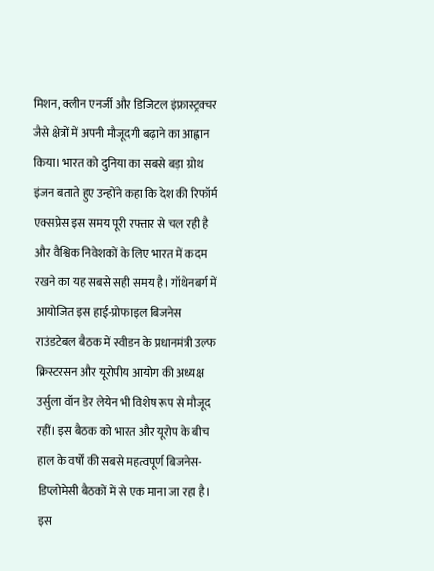मिशन, क्लीन एनर्जी और डिजिटल इंफ्रास्ट्रक्चर जैसे क्षेत्रों में अपनी मौजूदगी बढ़ाने का आह्वान किया। भारत को दुनिया का सबसे बड़ा ग्रोथ इंजन बताते हुए उन्होंने कहा कि देश की रिफॉर्म एक्सप्रेस इस समय पूरी रफ्तार से चल रही है और वैश्विक निवेशकों के लिए भारत में कदम रखने का यह सबसे सही समय है। गॉथेनबर्ग में आयोजित इस हाई-प्रोफाइल बिजनेस राउंडटेबल बैठक में स्वीडन के प्रधानमंत्री उल्फ क्रिस्टरसन और यूरोपीय आयोग की अध्यक्ष उर्सुला वॉन डेर लेयेन भी विशेष रूप से मौजूद रहीं। इस बैठक को भारत और यूरोप के बीच हाल के वर्षों की सबसे महत्वपूर्ण बिजनेस-डिप्लोमेसी बैठकों में से एक माना जा रहा है। इस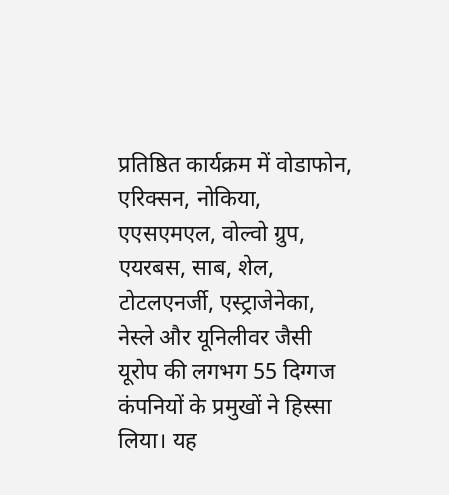प्रतिष्ठित कार्यक्रम में वोडाफोन, एरिक्सन, नोकिया, एएसएमएल, वोल्वो ग्रुप, एयरबस, साब, शेल, टोटलएनर्जी, एस्ट्राजेनेका, नेस्ले और यूनिलीवर जैसी यूरोप की लगभग 55 दिग्गज कंपनियों के प्रमुखों ने हिस्सा लिया। यह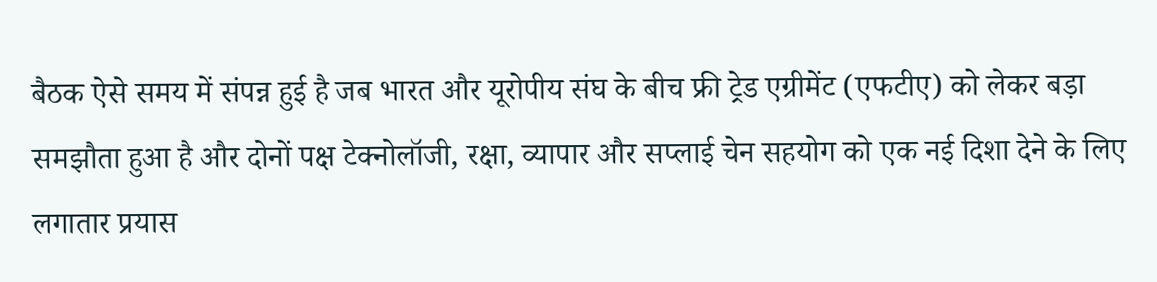बैठक ऐसे समय में संपन्न हुई है जब भारत और यूरोपीय संघ के बीच फ्री ट्रेड एग्रीमेंट (एफटीए) को लेकर बड़ा समझौता हुआ है और दोनों पक्ष टेक्नोलॉजी, रक्षा, व्यापार और सप्लाई चेन सहयोग को एक नई दिशा देने के लिए लगातार प्रयास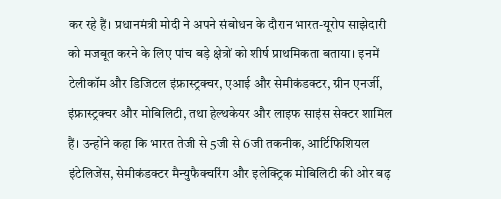कर रहे हैं। प्रधानमंत्री मोदी ने अपने संबोधन के दौरान भारत-यूरोप साझेदारी को मजबूत करने के लिए पांच बड़े क्षेत्रों को शीर्ष प्राथमिकता बताया। इनमें टेलीकॉम और डिजिटल इंफ्रास्ट्रक्चर, एआई और सेमीकंडक्टर, ग्रीन एनर्जी, इंफ्रास्ट्रक्चर और मोबिलिटी, तथा हेल्थकेयर और लाइफ साइंस सेक्टर शामिल हैं। उन्होंने कहा कि भारत तेजी से 5जी से 6जी तकनीक, आर्टिफिशियल इंटेलिजेंस, सेमीकंडक्टर मैन्युफैक्चरिंग और इलेक्ट्रिक मोबिलिटी की ओर बढ़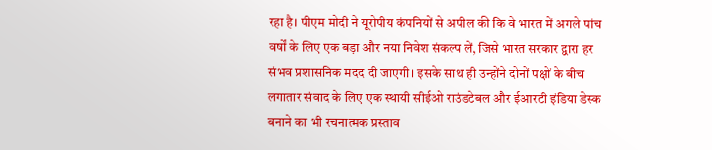रहा है। पीएम मोदी ने यूरोपीय कंपनियों से अपील की कि वे भारत में अगले पांच वर्षों के लिए एक बड़ा और नया निवेश संकल्प लें, जिसे भारत सरकार द्वारा हर संभव प्रशासनिक मदद दी जाएगी। इसके साथ ही उन्होंने दोनों पक्षों के बीच लगातार संवाद के लिए एक स्थायी सीईओ राउंडटेबल और ईआरटी इंडिया डेस्क बनाने का भी रचनात्मक प्रस्ताव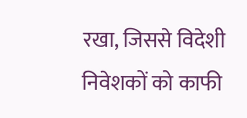रखा, जिससे विदेशी निवेशकों को काफी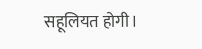सहूलियत होगी।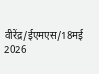वीरेंद्र/ईएमएस/18मई 2026